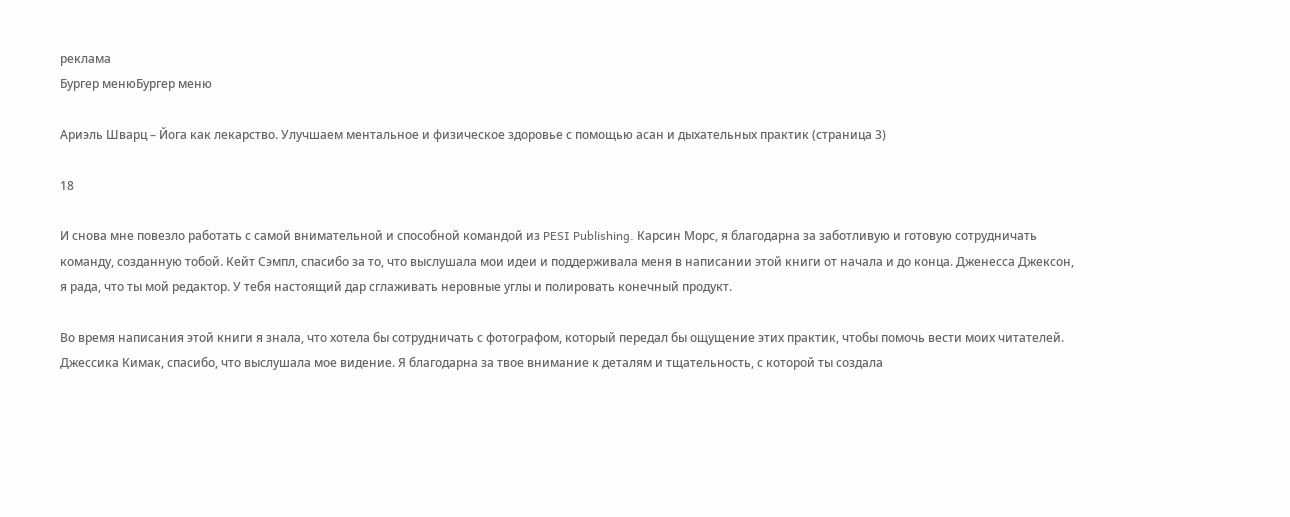реклама
Бургер менюБургер меню

Ариэль Шварц – Йога как лекарство. Улучшаем ментальное и физическое здоровье с помощью асан и дыхательных практик (страница 3)

18

И снова мне повезло работать с самой внимательной и способной командой из PESI Publishing. Карсин Морс, я благодарна за заботливую и готовую сотрудничать команду, созданную тобой. Кейт Сэмпл, спасибо за то, что выслушала мои идеи и поддерживала меня в написании этой книги от начала и до конца. Дженесса Джексон, я рада, что ты мой редактор. У тебя настоящий дар сглаживать неровные углы и полировать конечный продукт.

Во время написания этой книги я знала, что хотела бы сотрудничать с фотографом, который передал бы ощущение этих практик, чтобы помочь вести моих читателей. Джессика Кимак, спасибо, что выслушала мое видение. Я благодарна за твое внимание к деталям и тщательность, с которой ты создала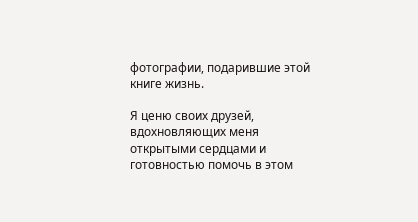фотографии, подарившие этой книге жизнь.

Я ценю своих друзей, вдохновляющих меня открытыми сердцами и готовностью помочь в этом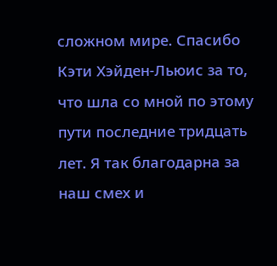сложном мире. Спасибо Кэти Хэйден-Льюис за то, что шла со мной по этому пути последние тридцать лет. Я так благодарна за наш смех и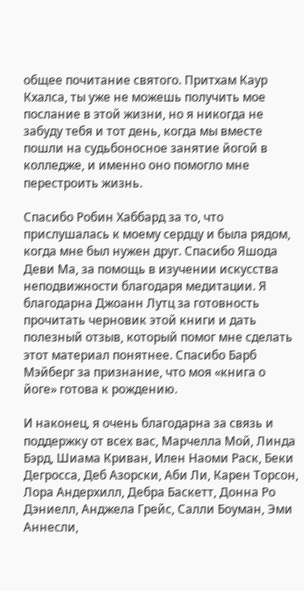общее почитание святого. Притхам Каур Кхалса, ты уже не можешь получить мое послание в этой жизни, но я никогда не забуду тебя и тот день, когда мы вместе пошли на судьбоносное занятие йогой в колледже, и именно оно помогло мне перестроить жизнь.

Спасибо Робин Хаббард за то, что прислушалась к моему сердцу и была рядом, когда мне был нужен друг. Спасибо Яшода Деви Ма, за помощь в изучении искусства неподвижности благодаря медитации. Я благодарна Джоанн Лутц за готовность прочитать черновик этой книги и дать полезный отзыв, который помог мне сделать этот материал понятнее. Спасибо Барб Мэйберг за признание, что моя «книга о йоге» готова к рождению.

И наконец, я очень благодарна за связь и поддержку от всех вас, Марчелла Мой, Линда Бэрд, Шиама Криван, Илен Наоми Раск, Беки Дегросса, Деб Азорски, Аби Ли, Карен Торсон, Лора Андерхилл, Дебра Баскетт, Донна Ро Дэниелл, Анджела Грейс, Салли Боуман, Эми Аннесли,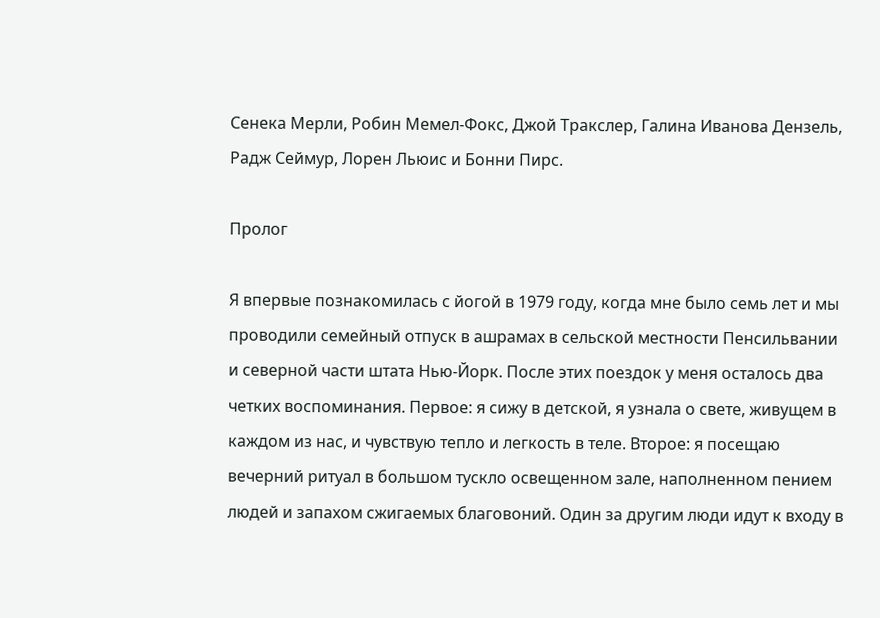Сенека Мерли, Робин Мемел-Фокс, Джой Тракслер, Галина Иванова Дензель, Радж Сеймур, Лорен Льюис и Бонни Пирс.

Пролог

Я впервые познакомилась с йогой в 1979 году, когда мне было семь лет и мы проводили семейный отпуск в ашрамах в сельской местности Пенсильвании и северной части штата Нью-Йорк. После этих поездок у меня осталось два четких воспоминания. Первое: я сижу в детской, я узнала о свете, живущем в каждом из нас, и чувствую тепло и легкость в теле. Второе: я посещаю вечерний ритуал в большом тускло освещенном зале, наполненном пением людей и запахом сжигаемых благовоний. Один за другим люди идут к входу в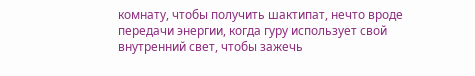комнату, чтобы получить шактипат, нечто вроде передачи энергии, когда гуру использует свой внутренний свет, чтобы зажечь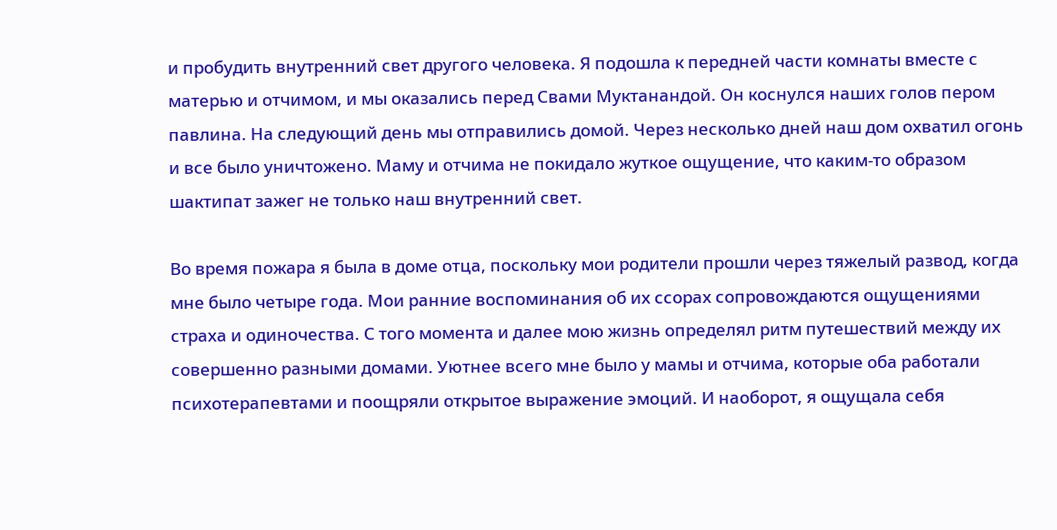и пробудить внутренний свет другого человека. Я подошла к передней части комнаты вместе с матерью и отчимом, и мы оказались перед Свами Муктанандой. Он коснулся наших голов пером павлина. На следующий день мы отправились домой. Через несколько дней наш дом охватил огонь и все было уничтожено. Маму и отчима не покидало жуткое ощущение, что каким-то образом шактипат зажег не только наш внутренний свет.

Во время пожара я была в доме отца, поскольку мои родители прошли через тяжелый развод, когда мне было четыре года. Мои ранние воспоминания об их ссорах сопровождаются ощущениями страха и одиночества. С того момента и далее мою жизнь определял ритм путешествий между их совершенно разными домами. Уютнее всего мне было у мамы и отчима, которые оба работали психотерапевтами и поощряли открытое выражение эмоций. И наоборот, я ощущала себя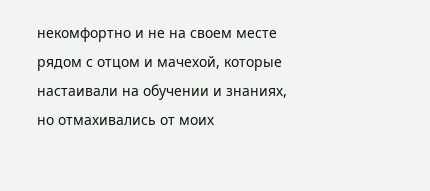некомфортно и не на своем месте рядом с отцом и мачехой, которые настаивали на обучении и знаниях, но отмахивались от моих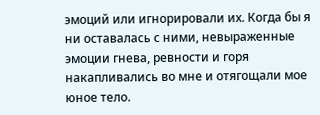эмоций или игнорировали их. Когда бы я ни оставалась с ними, невыраженные эмоции гнева, ревности и горя накапливались во мне и отягощали мое юное тело.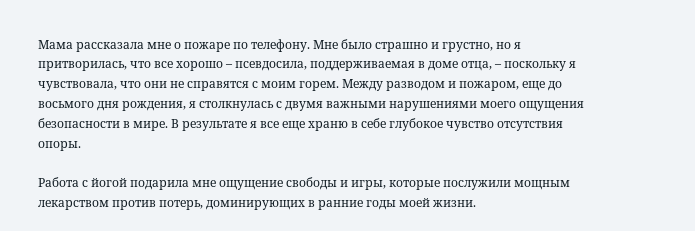Мама рассказала мне о пожаре по телефону. Мне было страшно и грустно, но я притворилась, что все хорошо – псевдосила, поддерживаемая в доме отца, – поскольку я чувствовала, что они не справятся с моим горем. Между разводом и пожаром, еще до восьмого дня рождения, я столкнулась с двумя важными нарушениями моего ощущения безопасности в мире. В результате я все еще храню в себе глубокое чувство отсутствия опоры.

Работа с йогой подарила мне ощущение свободы и игры, которые послужили мощным лекарством против потерь, доминирующих в ранние годы моей жизни.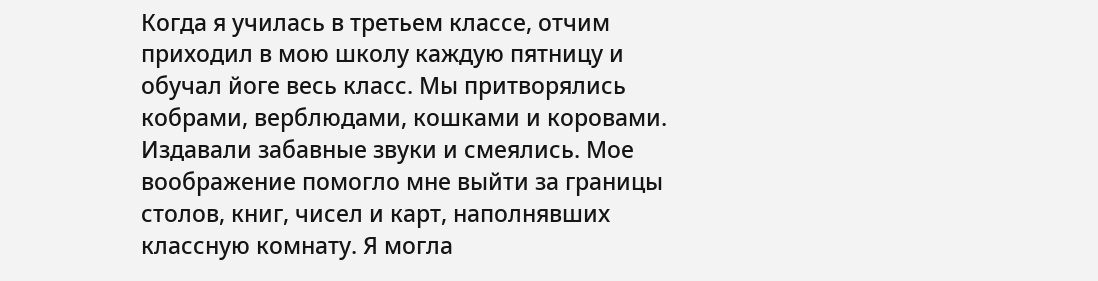Когда я училась в третьем классе, отчим приходил в мою школу каждую пятницу и обучал йоге весь класс. Мы притворялись кобрами, верблюдами, кошками и коровами. Издавали забавные звуки и смеялись. Мое воображение помогло мне выйти за границы столов, книг, чисел и карт, наполнявших классную комнату. Я могла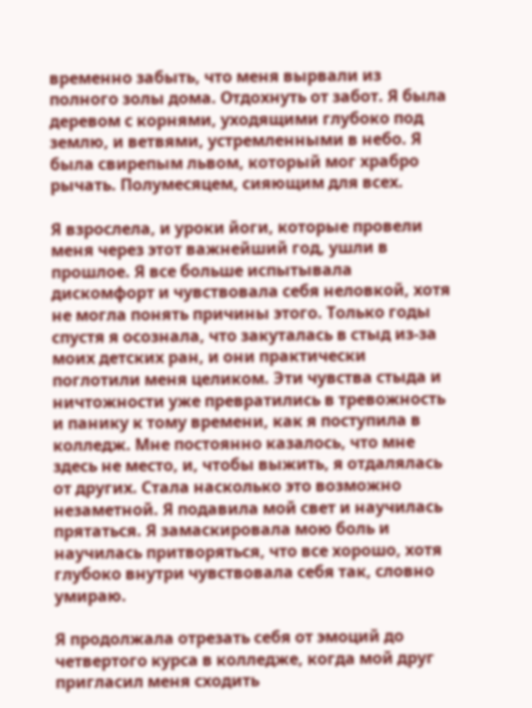временно забыть, что меня вырвали из полного золы дома. Отдохнуть от забот. Я была деревом с корнями, уходящими глубоко под землю, и ветвями, устремленными в небо. Я была свирепым львом, который мог храбро рычать. Полумесяцем, сияющим для всех.

Я взрослела, и уроки йоги, которые провели меня через этот важнейший год, ушли в прошлое. Я все больше испытывала дискомфорт и чувствовала себя неловкой, хотя не могла понять причины этого. Только годы спустя я осознала, что закуталась в стыд из-за моих детских ран, и они практически поглотили меня целиком. Эти чувства стыда и ничтожности уже превратились в тревожность и панику к тому времени, как я поступила в колледж. Мне постоянно казалось, что мне здесь не место, и, чтобы выжить, я отдалялась от других. Стала насколько это возможно незаметной. Я подавила мой свет и научилась прятаться. Я замаскировала мою боль и научилась притворяться, что все хорошо, хотя глубоко внутри чувствовала себя так, словно умираю.

Я продолжала отрезать себя от эмоций до четвертого курса в колледже, когда мой друг пригласил меня сходить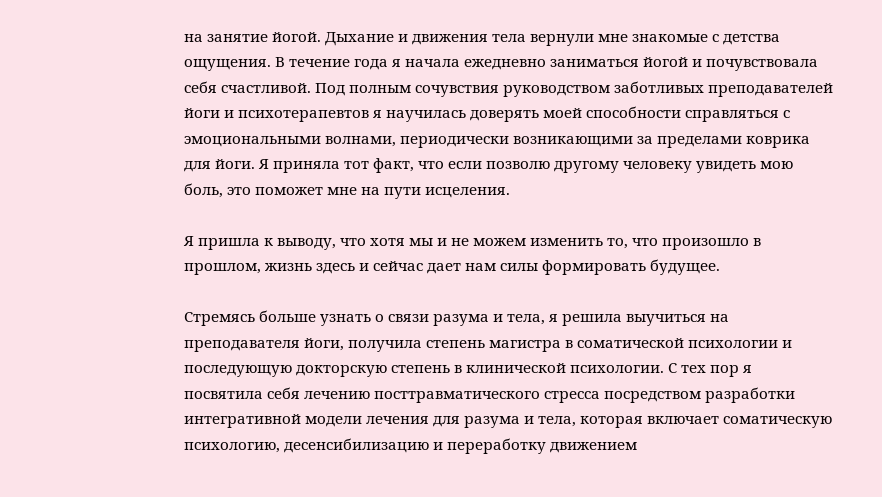на занятие йогой. Дыхание и движения тела вернули мне знакомые с детства ощущения. В течение года я начала ежедневно заниматься йогой и почувствовала себя счастливой. Под полным сочувствия руководством заботливых преподавателей йоги и психотерапевтов я научилась доверять моей способности справляться с эмоциональными волнами, периодически возникающими за пределами коврика для йоги. Я приняла тот факт, что если позволю другому человеку увидеть мою боль, это поможет мне на пути исцеления.

Я пришла к выводу, что хотя мы и не можем изменить то, что произошло в прошлом, жизнь здесь и сейчас дает нам силы формировать будущее.

Стремясь больше узнать о связи разума и тела, я решила выучиться на преподавателя йоги, получила степень магистра в соматической психологии и последующую докторскую степень в клинической психологии. С тех пор я посвятила себя лечению посттравматического стресса посредством разработки интегративной модели лечения для разума и тела, которая включает соматическую психологию, десенсибилизацию и переработку движением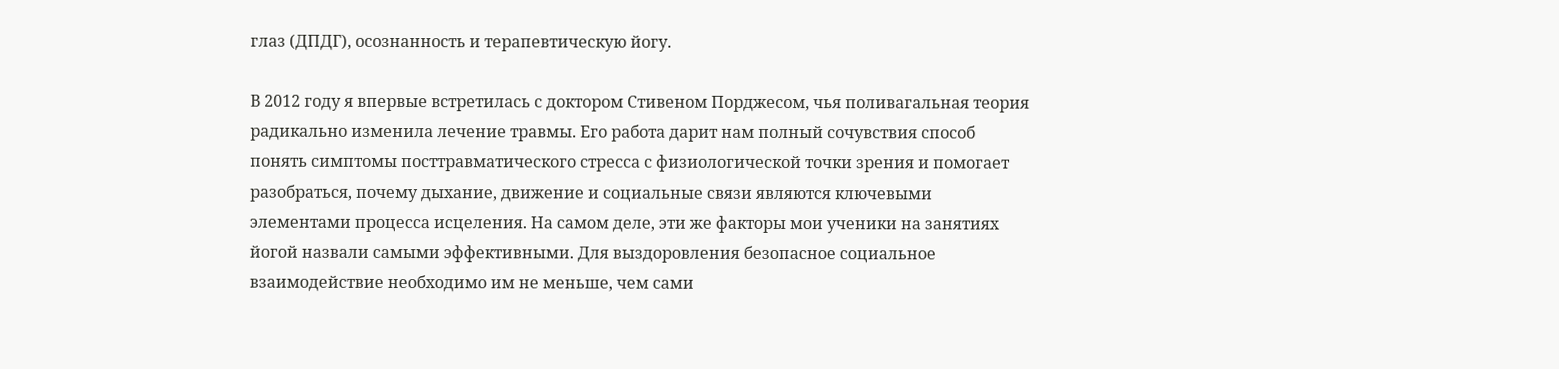глаз (ДПДГ), осознанность и терапевтическую йогу.

В 2012 году я впервые встретилась с доктором Стивеном Порджесом, чья поливагальная теория радикально изменила лечение травмы. Его работа дарит нам полный сочувствия способ понять симптомы посттравматического стресса с физиологической точки зрения и помогает разобраться, почему дыхание, движение и социальные связи являются ключевыми элементами процесса исцеления. На самом деле, эти же факторы мои ученики на занятиях йогой назвали самыми эффективными. Для выздоровления безопасное социальное взаимодействие необходимо им не меньше, чем сами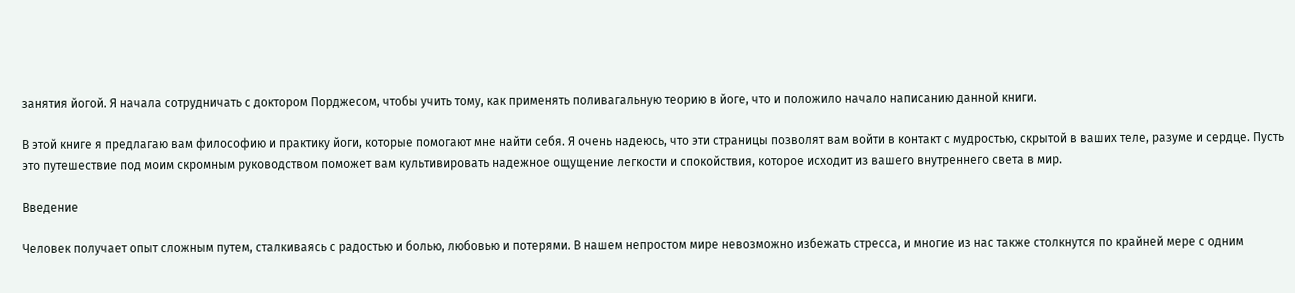занятия йогой. Я начала сотрудничать с доктором Порджесом, чтобы учить тому, как применять поливагальную теорию в йоге, что и положило начало написанию данной книги.

В этой книге я предлагаю вам философию и практику йоги, которые помогают мне найти себя. Я очень надеюсь, что эти страницы позволят вам войти в контакт с мудростью, скрытой в ваших теле, разуме и сердце. Пусть это путешествие под моим скромным руководством поможет вам культивировать надежное ощущение легкости и спокойствия, которое исходит из вашего внутреннего света в мир.

Введение

Человек получает опыт сложным путем, сталкиваясь с радостью и болью, любовью и потерями. В нашем непростом мире невозможно избежать стресса, и многие из нас также столкнутся по крайней мере с одним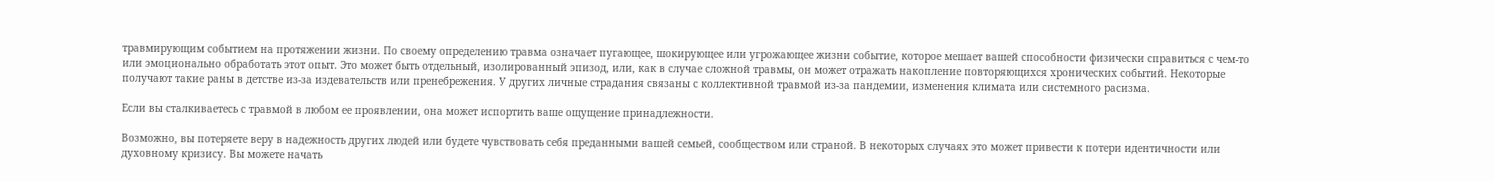травмирующим событием на протяжении жизни. По своему определению травма означает пугающее, шокирующее или угрожающее жизни событие, которое мешает вашей способности физически справиться с чем-то или эмоционально обработать этот опыт. Это может быть отдельный, изолированный эпизод, или, как в случае сложной травмы, он может отражать накопление повторяющихся хронических событий. Некоторые получают такие раны в детстве из-за издевательств или пренебрежения. У других личные страдания связаны с коллективной травмой из-за пандемии, изменения климата или системного расизма.

Если вы сталкиваетесь с травмой в любом ее проявлении, она может испортить ваше ощущение принадлежности.

Возможно, вы потеряете веру в надежность других людей или будете чувствовать себя преданными вашей семьей, сообществом или страной. В некоторых случаях это может привести к потери идентичности или духовному кризису. Вы можете начать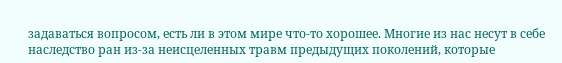задаваться вопросом, есть ли в этом мире что-то хорошее. Многие из нас несут в себе наследство ран из-за неисцеленных травм предыдущих поколений, которые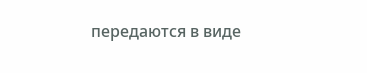передаются в виде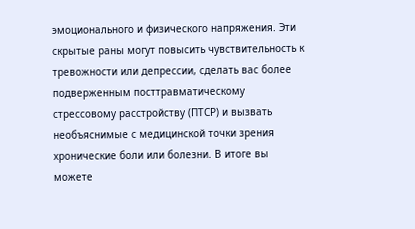эмоционального и физического напряжения. Эти скрытые раны могут повысить чувствительность к тревожности или депрессии, сделать вас более подверженным посттравматическому стрессовому расстройству (ПТСР) и вызвать необъяснимые с медицинской точки зрения хронические боли или болезни. В итоге вы можете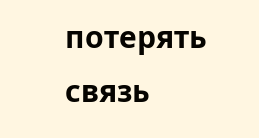потерять связь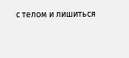с телом и лишиться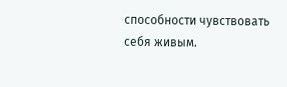способности чувствовать себя живым.